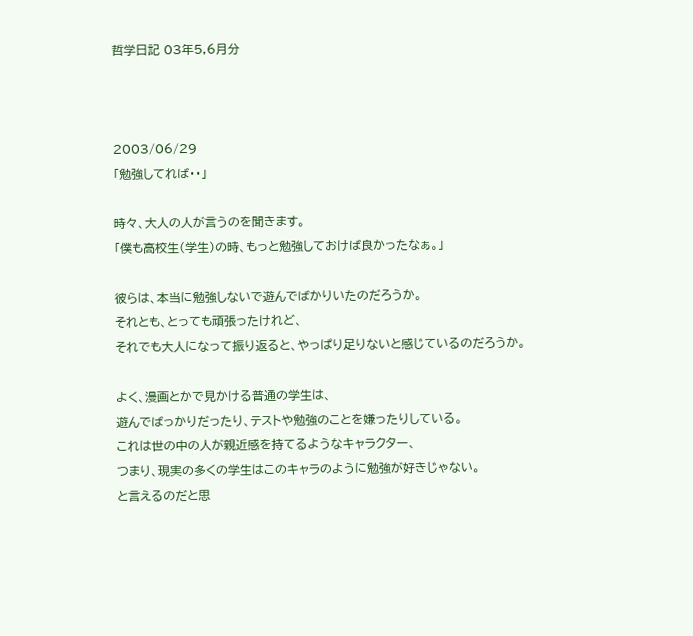哲学日記 03年5,6月分



2003/06/29
「勉強してれば・・」

時々、大人の人が言うのを聞きます。
「僕も高校生(学生)の時、もっと勉強しておけば良かったなぁ。」

彼らは、本当に勉強しないで遊んでばかりいたのだろうか。
それとも、とっても頑張ったけれど、
それでも大人になって振り返ると、やっぱり足りないと感じているのだろうか。

よく、漫画とかで見かける普通の学生は、
遊んでばっかりだったり、テストや勉強のことを嫌ったりしている。
これは世の中の人が親近感を持てるようなキャラクター、
つまり、現実の多くの学生はこのキャラのように勉強が好きじゃない。
と言えるのだと思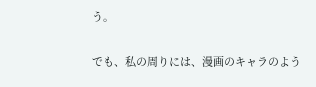う。

でも、私の周りには、漫画のキャラのよう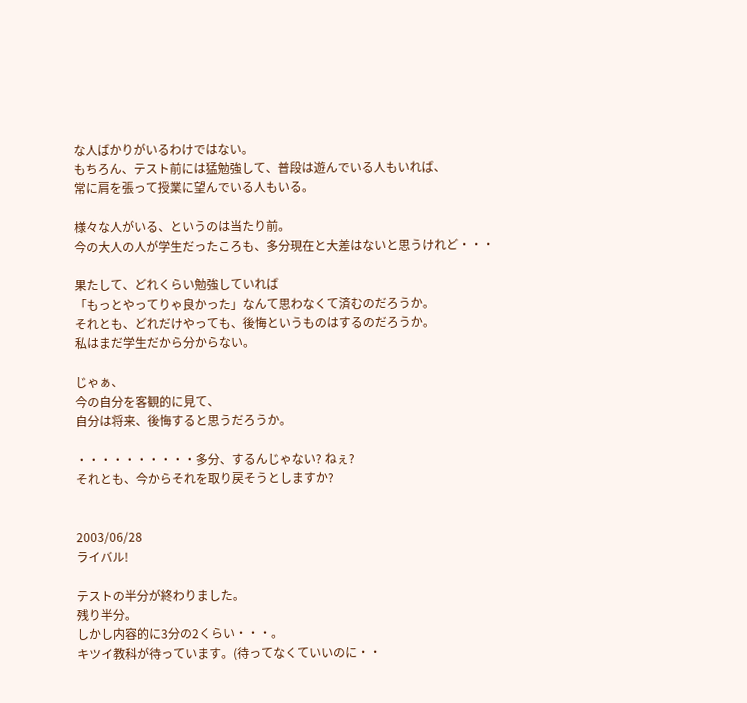な人ばかりがいるわけではない。
もちろん、テスト前には猛勉強して、普段は遊んでいる人もいれば、
常に肩を張って授業に望んでいる人もいる。

様々な人がいる、というのは当たり前。
今の大人の人が学生だったころも、多分現在と大差はないと思うけれど・・・

果たして、どれくらい勉強していれば
「もっとやってりゃ良かった」なんて思わなくて済むのだろうか。
それとも、どれだけやっても、後悔というものはするのだろうか。
私はまだ学生だから分からない。

じゃぁ、
今の自分を客観的に見て、
自分は将来、後悔すると思うだろうか。

・・・・・・・・・・多分、するんじゃない? ねぇ?
それとも、今からそれを取り戻そうとしますか?


2003/06/28
ライバル!

テストの半分が終わりました。
残り半分。
しかし内容的に3分の2くらい・・・。
キツイ教科が待っています。(待ってなくていいのに・・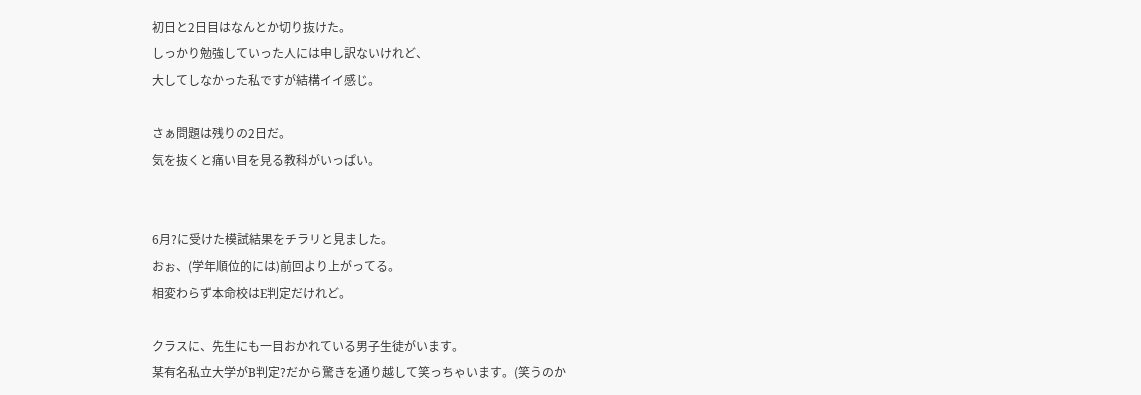初日と2日目はなんとか切り抜けた。
しっかり勉強していった人には申し訳ないけれど、
大してしなかった私ですが結構イイ感じ。

さぁ問題は残りの2日だ。
気を抜くと痛い目を見る教科がいっぱい。


6月?に受けた模試結果をチラリと見ました。
おぉ、(学年順位的には)前回より上がってる。
相変わらず本命校はE判定だけれど。

クラスに、先生にも一目おかれている男子生徒がいます。
某有名私立大学がB判定?だから驚きを通り越して笑っちゃいます。(笑うのか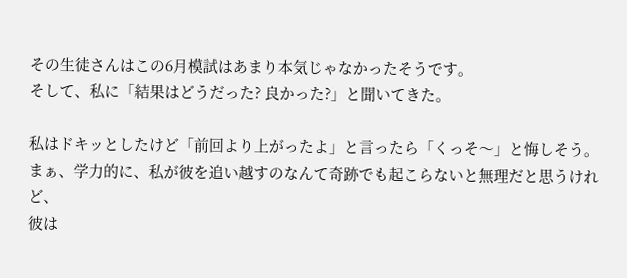その生徒さんはこの6月模試はあまり本気じゃなかったそうです。
そして、私に「結果はどうだった? 良かった?」と聞いてきた。

私はドキッとしたけど「前回より上がったよ」と言ったら「くっそ〜」と悔しそう。
まぁ、学力的に、私が彼を追い越すのなんて奇跡でも起こらないと無理だと思うけれど、
彼は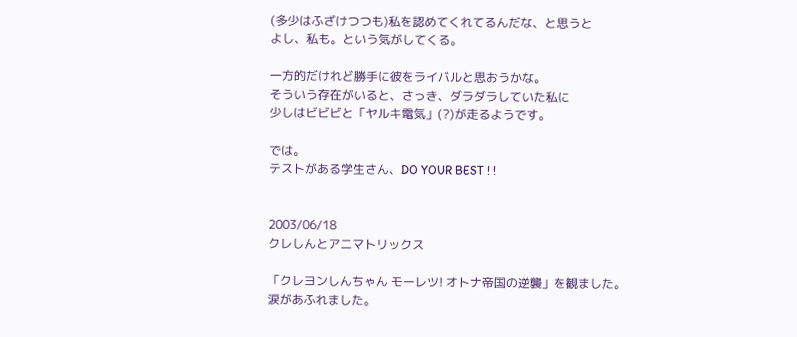(多少はふざけつつも)私を認めてくれてるんだな、と思うと
よし、私も。という気がしてくる。

一方的だけれど勝手に彼をライバルと思おうかな。
そういう存在がいると、さっき、ダラダラしていた私に
少しはビビビと「ヤルキ電気」(?)が走るようです。

では。
テストがある学生さん、DO YOUR BEST ! !


2003/06/18
クレしんとアニマトリックス

「クレヨンしんちゃん モーレツ! オトナ帝国の逆襲」を観ました。
涙があふれました。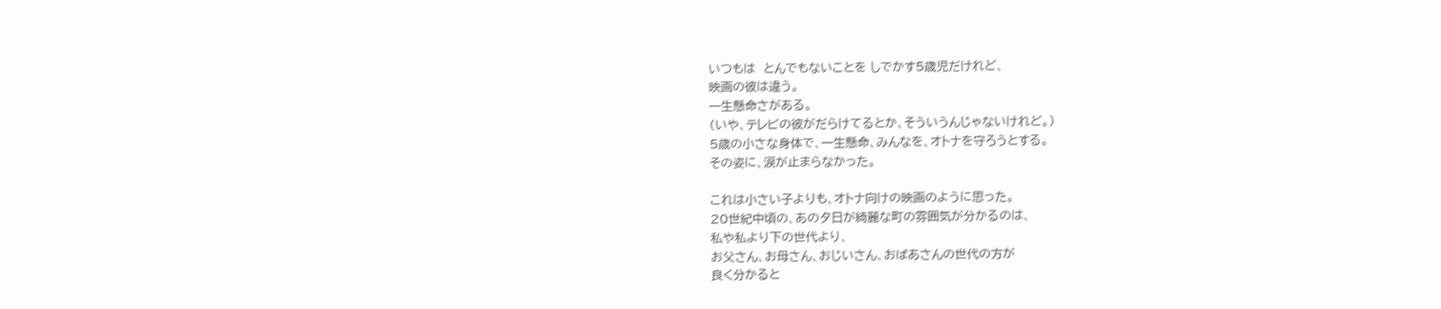いつもは  とんでもないことを しでかす5歳児だけれど、
映画の彼は違う。
一生懸命さがある。
(いや、テレビの彼がだらけてるとか、そういうんじゃないけれど。)
5歳の小さな身体で、一生懸命、みんなを、オトナを守ろうとする。
その姿に、涙が止まらなかった。

これは小さい子よりも、オトナ向けの映画のように思った。
20世紀中頃の、あの夕日が綺麗な町の雰囲気が分かるのは、
私や私より下の世代より、
お父さん、お母さん、おじいさん、おばあさんの世代の方が
良く分かると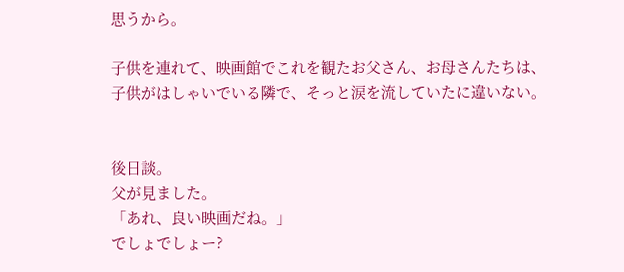思うから。

子供を連れて、映画館でこれを観たお父さん、お母さんたちは、
子供がはしゃいでいる隣で、そっと涙を流していたに違いない。


後日談。
父が見ました。
「あれ、良い映画だね。」
でしょでしょー?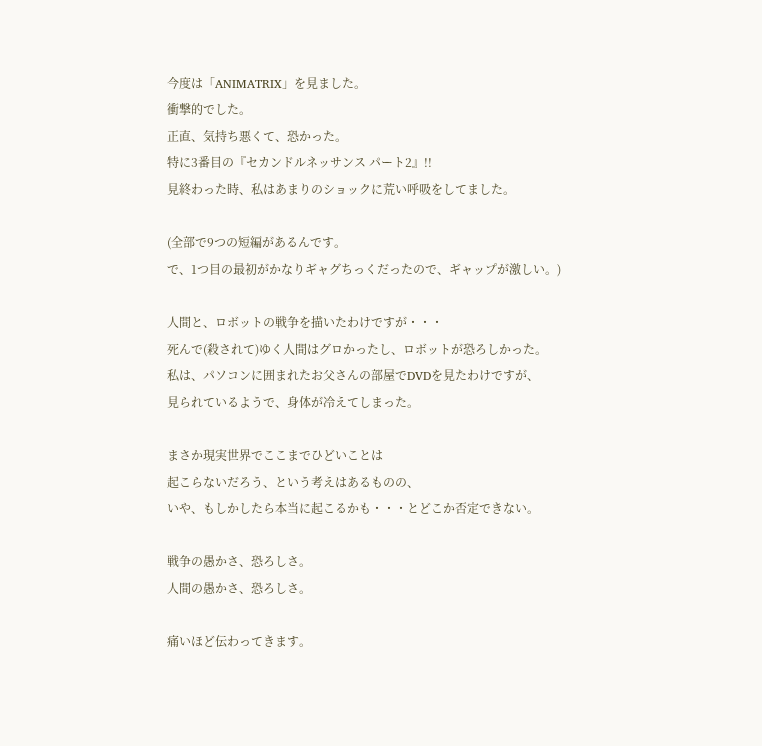今度は「ANIMATRIX」を見ました。
衝撃的でした。
正直、気持ち悪くて、恐かった。
特に3番目の『セカンドルネッサンス パート2』!!
見終わった時、私はあまりのショックに荒い呼吸をしてました。

(全部で9つの短編があるんです。
で、1つ目の最初がかなりギャグちっくだったので、ギャップが激しい。)

人間と、ロボットの戦争を描いたわけですが・・・
死んで(殺されて)ゆく人間はグロかったし、ロボットが恐ろしかった。
私は、パソコンに囲まれたお父さんの部屋でDVDを見たわけですが、
見られているようで、身体が冷えてしまった。

まさか現実世界でここまでひどいことは
起こらないだろう、という考えはあるものの、
いや、もしかしたら本当に起こるかも・・・とどこか否定できない。

戦争の愚かさ、恐ろしさ。
人間の愚かさ、恐ろしさ。

痛いほど伝わってきます。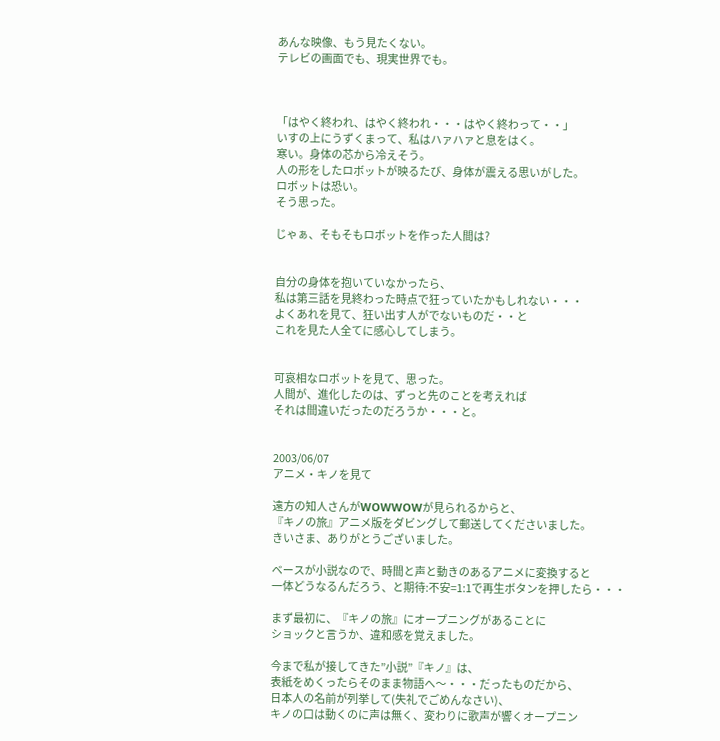あんな映像、もう見たくない。
テレビの画面でも、現実世界でも。



「はやく終われ、はやく終われ・・・はやく終わって・・」
いすの上にうずくまって、私はハァハァと息をはく。
寒い。身体の芯から冷えそう。
人の形をしたロボットが映るたび、身体が震える思いがした。
ロボットは恐い。
そう思った。

じゃぁ、そもそもロボットを作った人間は?


自分の身体を抱いていなかったら、
私は第三話を見終わった時点で狂っていたかもしれない・・・
よくあれを見て、狂い出す人がでないものだ・・と
これを見た人全てに感心してしまう。


可哀相なロボットを見て、思った。
人間が、進化したのは、ずっと先のことを考えれば
それは間違いだったのだろうか・・・と。


2003/06/07
アニメ・キノを見て

遠方の知人さんがWOWWOWが見られるからと、
『キノの旅』アニメ版をダビングして郵送してくださいました。
きいさま、ありがとうございました。

ベースが小説なので、時間と声と動きのあるアニメに変換すると
一体どうなるんだろう、と期待:不安=1:1で再生ボタンを押したら・・・

まず最初に、『キノの旅』にオープニングがあることに
ショックと言うか、違和感を覚えました。

今まで私が接してきた”小説”『キノ』は、
表紙をめくったらそのまま物語へ〜・・・だったものだから、
日本人の名前が列挙して(失礼でごめんなさい)、
キノの口は動くのに声は無く、変わりに歌声が響くオープニン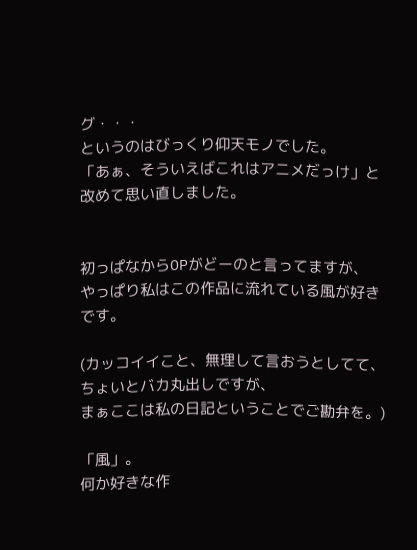グ・・・
というのはびっくり仰天モノでした。
「あぁ、そういえばこれはアニメだっけ」と改めて思い直しました。


初っぱなからOPがどーのと言ってますが、
やっぱり私はこの作品に流れている風が好きです。

(カッコイイこと、無理して言おうとしてて、ちょいとバカ丸出しですが、
まぁここは私の日記ということでご勘弁を。)

「風」。
何か好きな作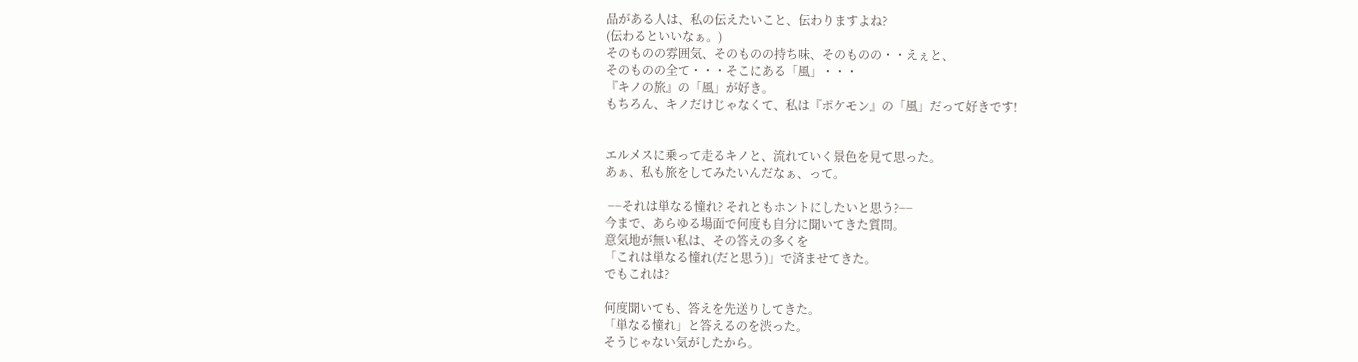品がある人は、私の伝えたいこと、伝わりますよね?
(伝わるといいなぁ。)
そのものの雰囲気、そのものの持ち味、そのものの・・えぇと、
そのものの全て・・・そこにある「風」・・・
『キノの旅』の「風」が好き。
もちろん、キノだけじゃなくて、私は『ポケモン』の「風」だって好きです!


エルメスに乗って走るキノと、流れていく景色を見て思った。
あぁ、私も旅をしてみたいんだなぁ、って。

 −−それは単なる憧れ? それともホントにしたいと思う?−−
今まで、あらゆる場面で何度も自分に聞いてきた質問。
意気地が無い私は、その答えの多くを
「これは単なる憧れ(だと思う)」で済ませてきた。
でもこれは?

何度聞いても、答えを先送りしてきた。
「単なる憧れ」と答えるのを渋った。
そうじゃない気がしたから。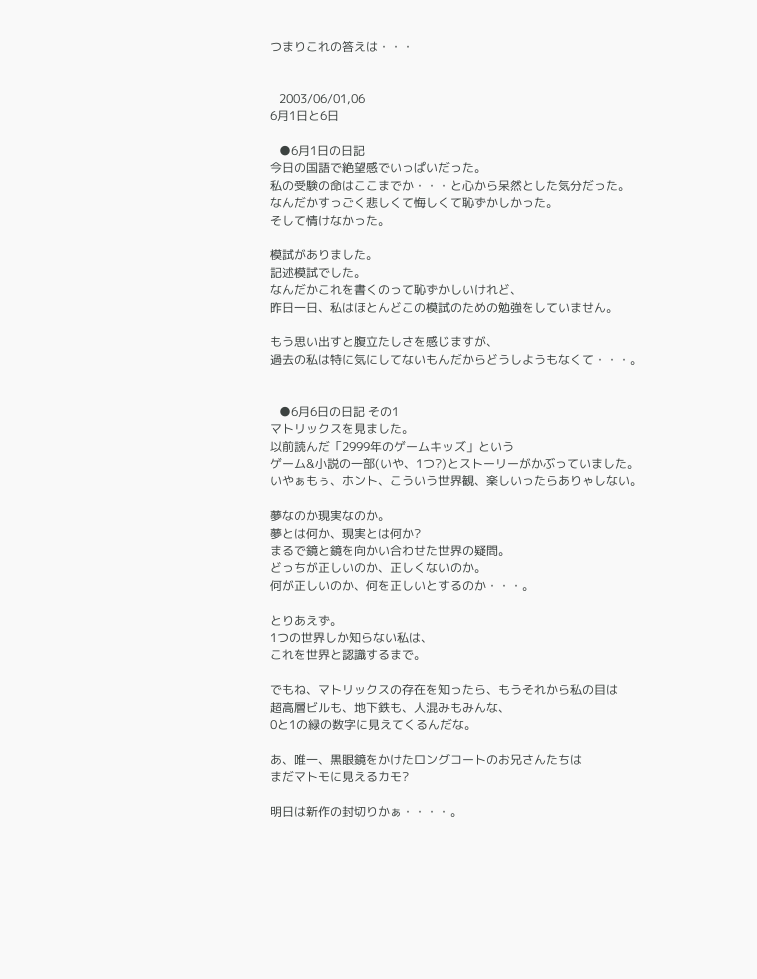つまりこれの答えは・・・


   2003/06/01,06
6月1日と6日

   ●6月1日の日記
今日の国語で絶望感でいっぱいだった。
私の受験の命はここまでか・・・と心から呆然とした気分だった。
なんだかすっごく悲しくて悔しくて恥ずかしかった。
そして情けなかった。

模試がありました。
記述模試でした。
なんだかこれを書くのって恥ずかしいけれど、
昨日一日、私はほとんどこの模試のための勉強をしていません。

もう思い出すと腹立たしさを感じますが、
過去の私は特に気にしてないもんだからどうしようもなくて・・・。


   ●6月6日の日記 その1
マトリックスを見ました。
以前読んだ「2999年のゲームキッズ」という
ゲーム&小説の一部(いや、1つ?)とストーリーがかぶっていました。
いやぁもぅ、ホント、こういう世界観、楽しいったらありゃしない。

夢なのか現実なのか。
夢とは何か、現実とは何か?
まるで鏡と鏡を向かい合わせた世界の疑問。
どっちが正しいのか、正しくないのか。
何が正しいのか、何を正しいとするのか・・・。

とりあえず。
1つの世界しか知らない私は、
これを世界と認識するまで。

でもね、マトリックスの存在を知ったら、もうそれから私の目は
超高層ビルも、地下鉄も、人混みもみんな、
0と1の緑の数字に見えてくるんだな。

あ、唯一、黒眼鏡をかけたロングコートのお兄さんたちは
まだマトモに見えるカモ?

明日は新作の封切りかぁ・・・・。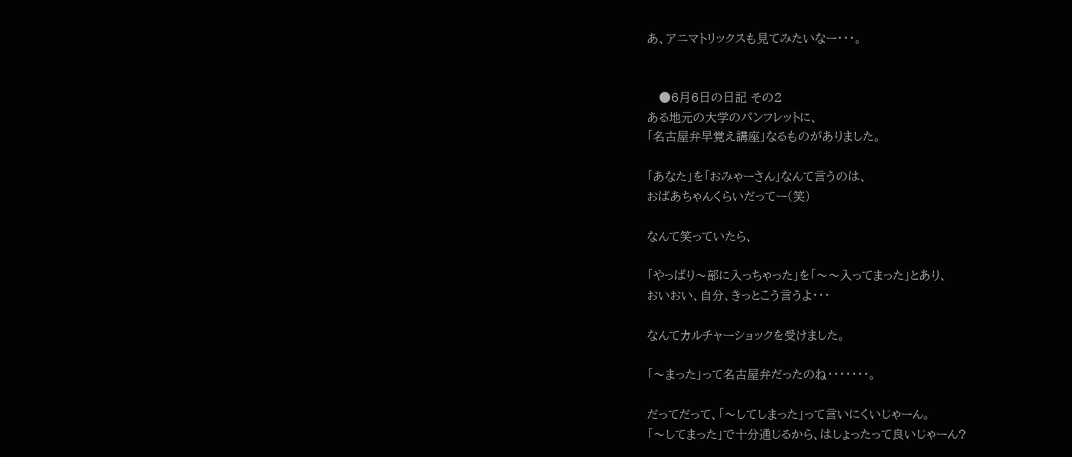あ、アニマトリックスも見てみたいなー・・・。


   ●6月6日の日記 その2
ある地元の大学のパンフレットに、
「名古屋弁早覚え講座」なるものがありました。

「あなた」を「おみゃーさん」なんて言うのは、
おばあちゃんくらいだってー(笑)

なんて笑っていたら、

「やっぱり〜部に入っちゃった」を「〜〜入ってまった」とあり、
おいおい、自分、きっとこう言うよ・・・

なんてカルチャーショックを受けました。

「〜まった」って名古屋弁だったのね・・・・・・・。

だってだって、「〜してしまった」って言いにくいじゃーん。
「〜してまった」で十分通じるから、はしょったって良いじゃーん?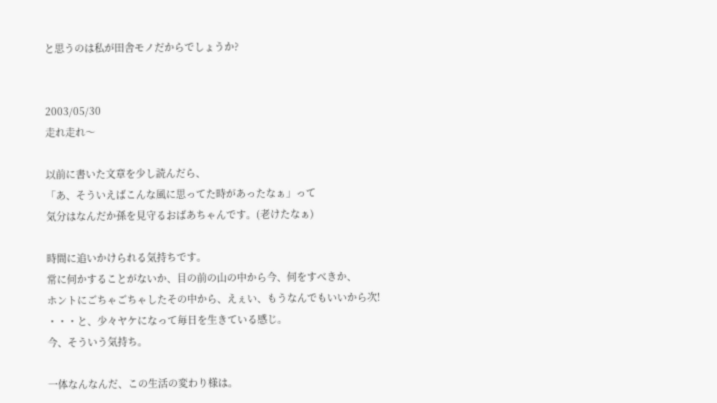と思うのは私が田舎モノだからでしょうか?


2003/05/30
走れ走れ〜

以前に書いた文章を少し読んだら、
「あ、そういえばこんな風に思ってた時があったなぁ」って
気分はなんだか孫を見守るおばあちゃんです。(老けたなぁ)

時間に追いかけられる気持ちです。
常に何かすることがないか、目の前の山の中から今、何をすべきか、
ホントにごちゃごちゃしたその中から、えぇい、もうなんでもいいから次!
・・・と、少々ヤケになって毎日を生きている感じ。
今、そういう気持ち。

一体なんなんだ、この生活の変わり様は。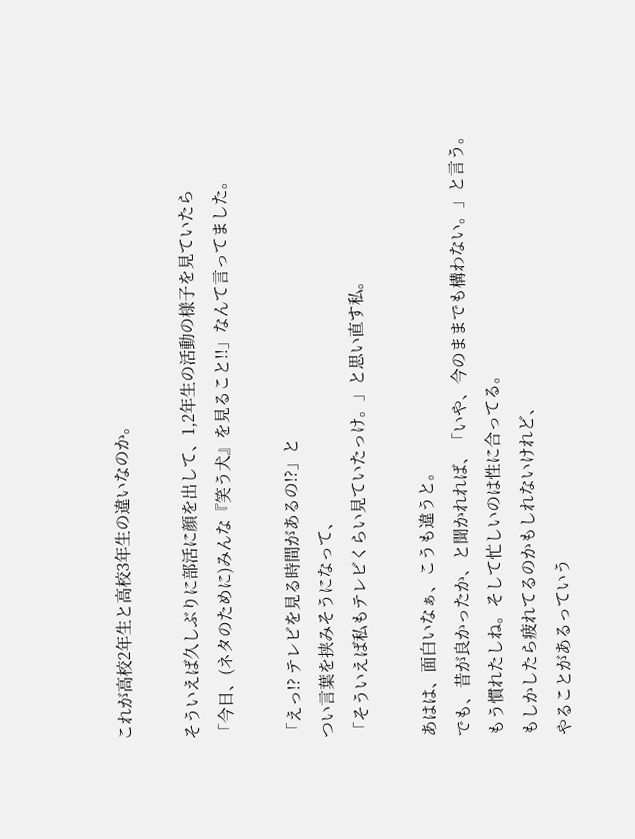これが高校2年生と高校3年生の違いなのか。

そういえば久しぶりに部活に顔を出して、1,2年生の活動の様子を見ていたら
「今日、(ネタのために)みんな『笑う犬』を見ること!!」なんて言ってました。

「えっ!? テレビを見る時間があるの!?」と
つい言葉を挟みそうになって、
「そういえば私もテレビくらい見ていたっけ。」と思い直す私。

あはは、面白いなぁ、こうも違うと。
でも、昔が良かったか、と聞かれれば、「いや、今のままでも構わない。」と言う。
もう慣れたしね。そして忙しいのは性に合ってる。
もしかしたら疲れてるのかもしれないけれど、
やることがあるっていう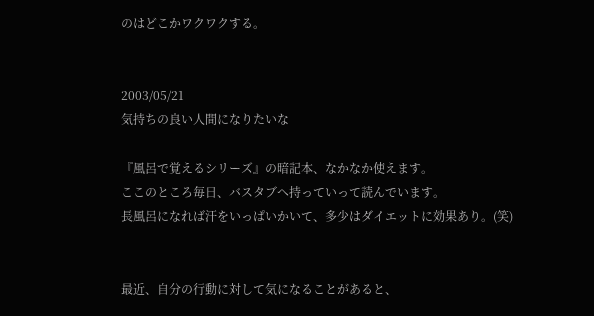のはどこかワクワクする。


2003/05/21
気持ちの良い人間になりたいな

『風呂で覚えるシリーズ』の暗記本、なかなか使えます。
ここのところ毎日、バスタブへ持っていって読んでいます。
長風呂になれば汗をいっぱいかいて、多少はダイエットに効果あり。(笑)


最近、自分の行動に対して気になることがあると、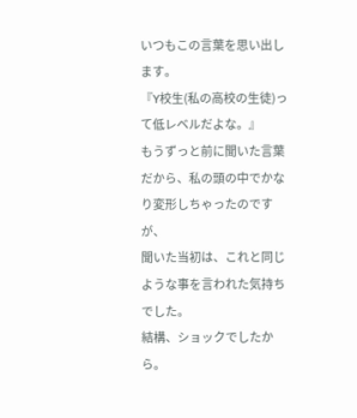いつもこの言葉を思い出します。
『Y校生(私の高校の生徒)って低レベルだよな。』
もうずっと前に聞いた言葉だから、私の頭の中でかなり変形しちゃったのですが、
聞いた当初は、これと同じような事を言われた気持ちでした。
結構、ショックでしたから。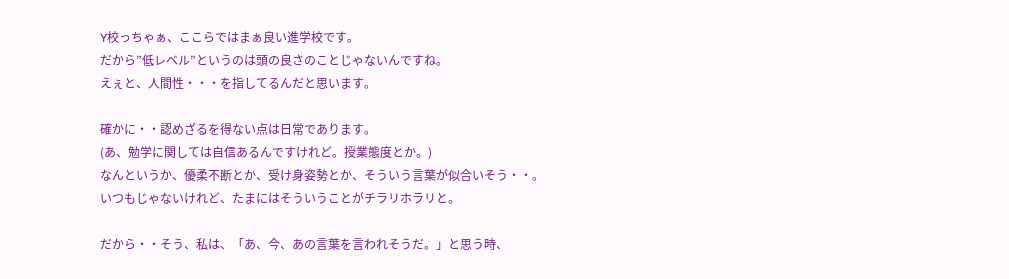Y校っちゃぁ、ここらではまぁ良い進学校です。
だから”低レベル”というのは頭の良さのことじゃないんですね。
えぇと、人間性・・・を指してるんだと思います。

確かに・・認めざるを得ない点は日常であります。
(あ、勉学に関しては自信あるんですけれど。授業態度とか。)
なんというか、優柔不断とか、受け身姿勢とか、そういう言葉が似合いそう・・。
いつもじゃないけれど、たまにはそういうことがチラリホラリと。

だから・・そう、私は、「あ、今、あの言葉を言われそうだ。」と思う時、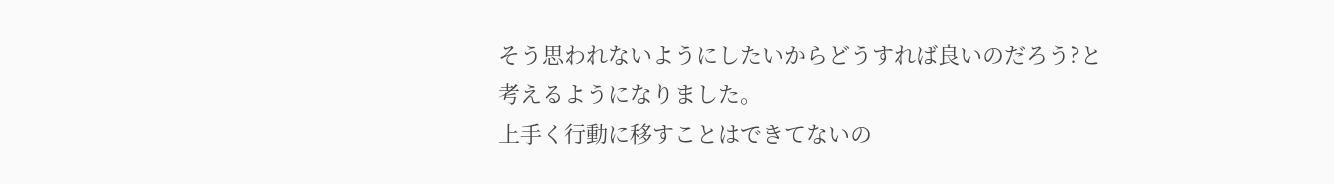そう思われないようにしたいからどうすれば良いのだろう?と
考えるようになりました。
上手く行動に移すことはできてないの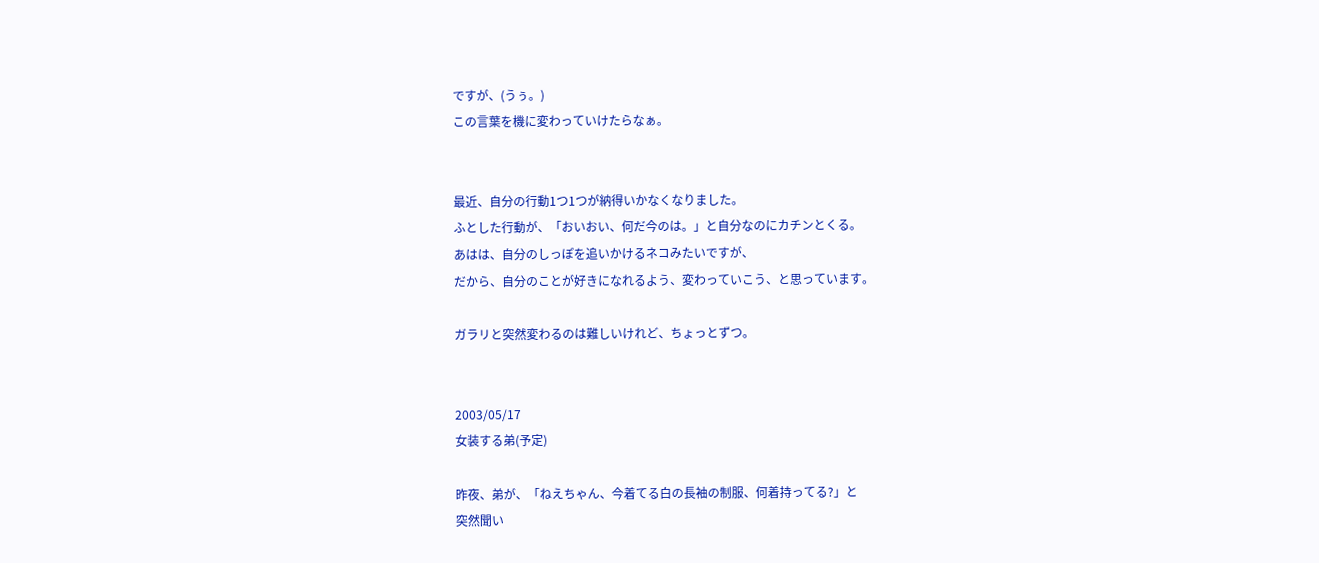ですが、(うぅ。)
この言葉を機に変わっていけたらなぁ。


最近、自分の行動1つ1つが納得いかなくなりました。
ふとした行動が、「おいおい、何だ今のは。」と自分なのにカチンとくる。
あはは、自分のしっぽを追いかけるネコみたいですが、
だから、自分のことが好きになれるよう、変わっていこう、と思っています。

ガラリと突然変わるのは難しいけれど、ちょっとずつ。


2003/05/17
女装する弟(予定)

昨夜、弟が、「ねえちゃん、今着てる白の長袖の制服、何着持ってる?」と
突然聞い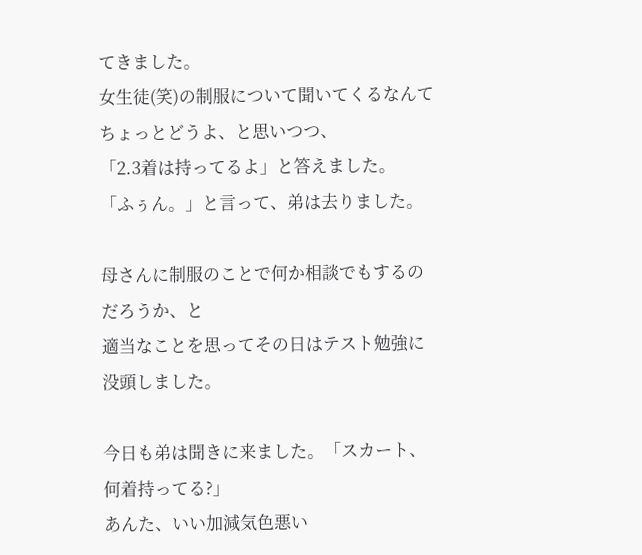てきました。
女生徒(笑)の制服について聞いてくるなんてちょっとどうよ、と思いつつ、
「2.3着は持ってるよ」と答えました。
「ふぅん。」と言って、弟は去りました。

母さんに制服のことで何か相談でもするのだろうか、と
適当なことを思ってその日はテスト勉強に没頭しました。

今日も弟は聞きに来ました。「スカート、何着持ってる?」
あんた、いい加減気色悪い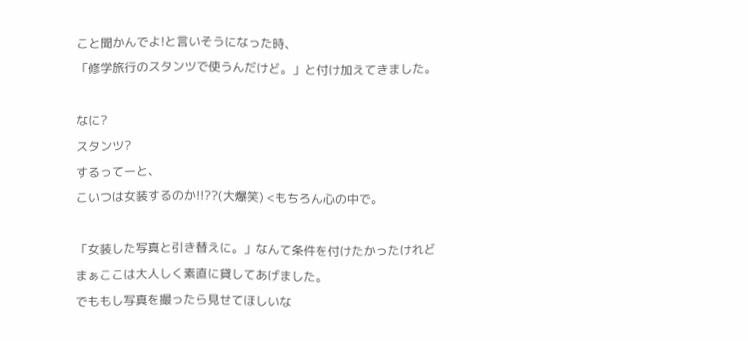こと聞かんでよ!と言いそうになった時、
「修学旅行のスタンツで使うんだけど。」と付け加えてきました。

なに?
スタンツ?
するってーと、
こいつは女装するのか!!??(大爆笑) <もちろん心の中で。

「女装した写真と引き替えに。」なんて条件を付けたかったけれど
まぁここは大人しく素直に貸してあげました。
でももし写真を撮ったら見せてほしいな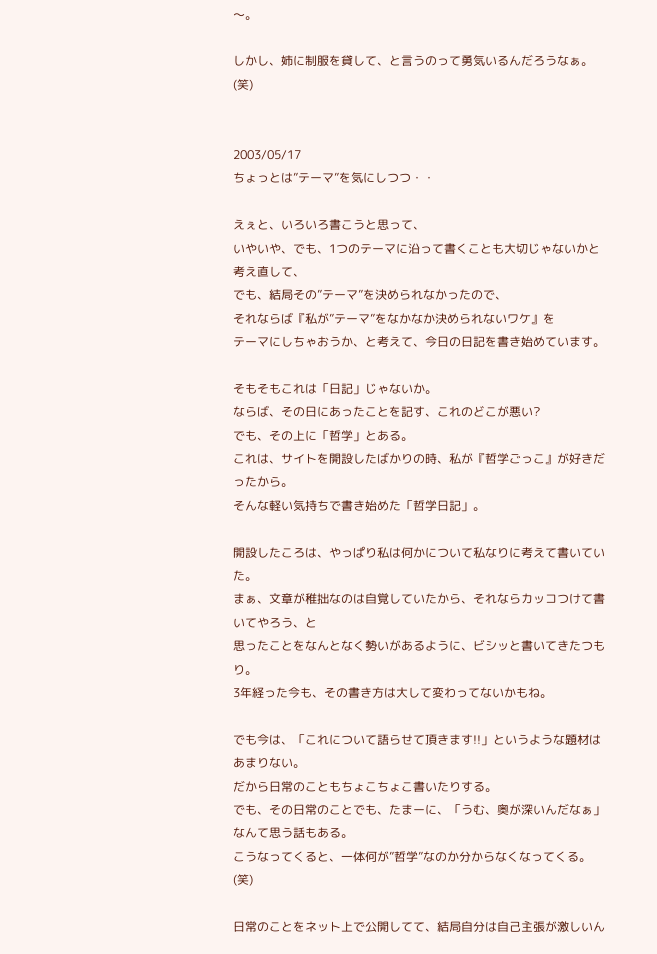〜。

しかし、姉に制服を貸して、と言うのって勇気いるんだろうなぁ。(笑)


2003/05/17
ちょっとは”テーマ”を気にしつつ・・

えぇと、いろいろ書こうと思って、
いやいや、でも、1つのテーマに沿って書くことも大切じゃないかと考え直して、
でも、結局その”テーマ”を決められなかったので、
それならば『私が”テーマ”をなかなか決められないワケ』を
テーマにしちゃおうか、と考えて、今日の日記を書き始めています。

そもそもこれは「日記」じゃないか。
ならば、その日にあったことを記す、これのどこが悪い?
でも、その上に「哲学」とある。
これは、サイトを開設したばかりの時、私が『哲学ごっこ』が好きだったから。
そんな軽い気持ちで書き始めた「哲学日記」。

開設したころは、やっぱり私は何かについて私なりに考えて書いていた。
まぁ、文章が稚拙なのは自覚していたから、それならカッコつけて書いてやろう、と
思ったことをなんとなく勢いがあるように、ビシッと書いてきたつもり。
3年経った今も、その書き方は大して変わってないかもね。

でも今は、「これについて語らせて頂きます!!」というような題材はあまりない。
だから日常のこともちょこちょこ書いたりする。
でも、その日常のことでも、たまーに、「うむ、奥が深いんだなぁ」なんて思う話もある。
こうなってくると、一体何が”哲学”なのか分からなくなってくる。(笑)

日常のことをネット上で公開してて、結局自分は自己主張が激しいん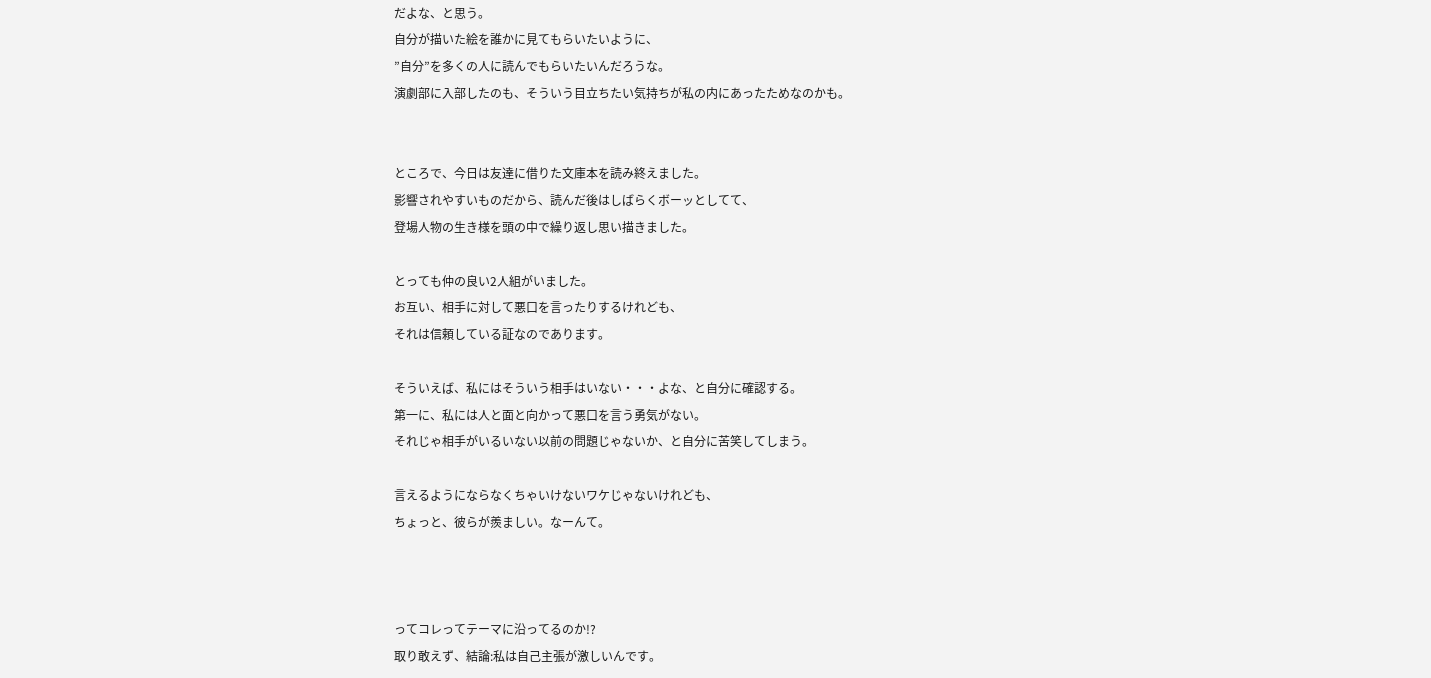だよな、と思う。
自分が描いた絵を誰かに見てもらいたいように、
”自分”を多くの人に読んでもらいたいんだろうな。
演劇部に入部したのも、そういう目立ちたい気持ちが私の内にあったためなのかも。


ところで、今日は友達に借りた文庫本を読み終えました。
影響されやすいものだから、読んだ後はしばらくボーッとしてて、
登場人物の生き様を頭の中で繰り返し思い描きました。

とっても仲の良い2人組がいました。
お互い、相手に対して悪口を言ったりするけれども、
それは信頼している証なのであります。

そういえば、私にはそういう相手はいない・・・よな、と自分に確認する。
第一に、私には人と面と向かって悪口を言う勇気がない。
それじゃ相手がいるいない以前の問題じゃないか、と自分に苦笑してしまう。

言えるようにならなくちゃいけないワケじゃないけれども、
ちょっと、彼らが羨ましい。なーんて。



ってコレってテーマに沿ってるのか!?
取り敢えず、結論:私は自己主張が激しいんです。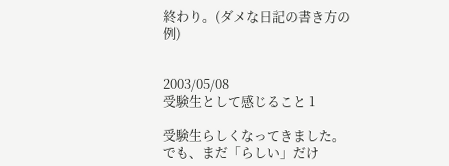終わり。(ダメな日記の書き方の例)


2003/05/08
受験生として感じること 1

受験生らしくなってきました。
でも、まだ「らしい」だけ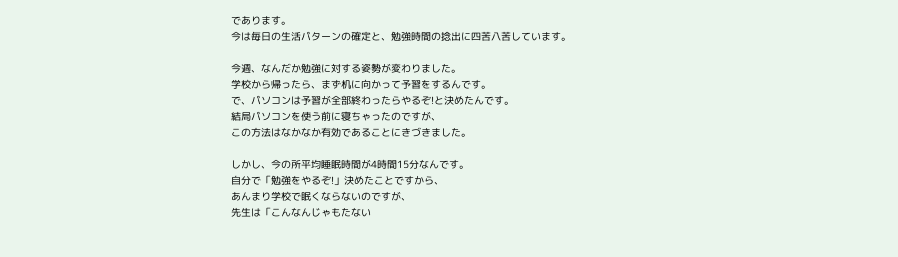であります。
今は毎日の生活パターンの確定と、勉強時間の捻出に四苦八苦しています。

今週、なんだか勉強に対する姿勢が変わりました。
学校から帰ったら、まず机に向かって予習をするんです。
で、パソコンは予習が全部終わったらやるぞ!と決めたんです。
結局パソコンを使う前に寝ちゃったのですが、
この方法はなかなか有効であることにきづきました。

しかし、今の所平均睡眠時間が4時間15分なんです。
自分で「勉強をやるぞ!」決めたことですから、
あんまり学校で眠くならないのですが、
先生は「こんなんじゃもたない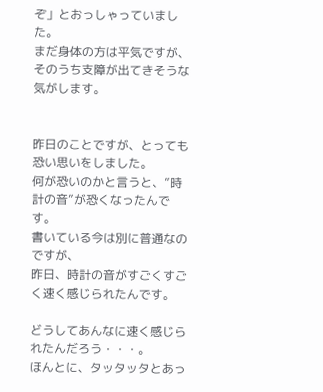ぞ」とおっしゃっていました。
まだ身体の方は平気ですが、そのうち支障が出てきそうな気がします。


昨日のことですが、とっても恐い思いをしました。
何が恐いのかと言うと、”時計の音”が恐くなったんです。
書いている今は別に普通なのですが、
昨日、時計の音がすごくすごく速く感じられたんです。

どうしてあんなに速く感じられたんだろう・・・。
ほんとに、タッタッタとあっ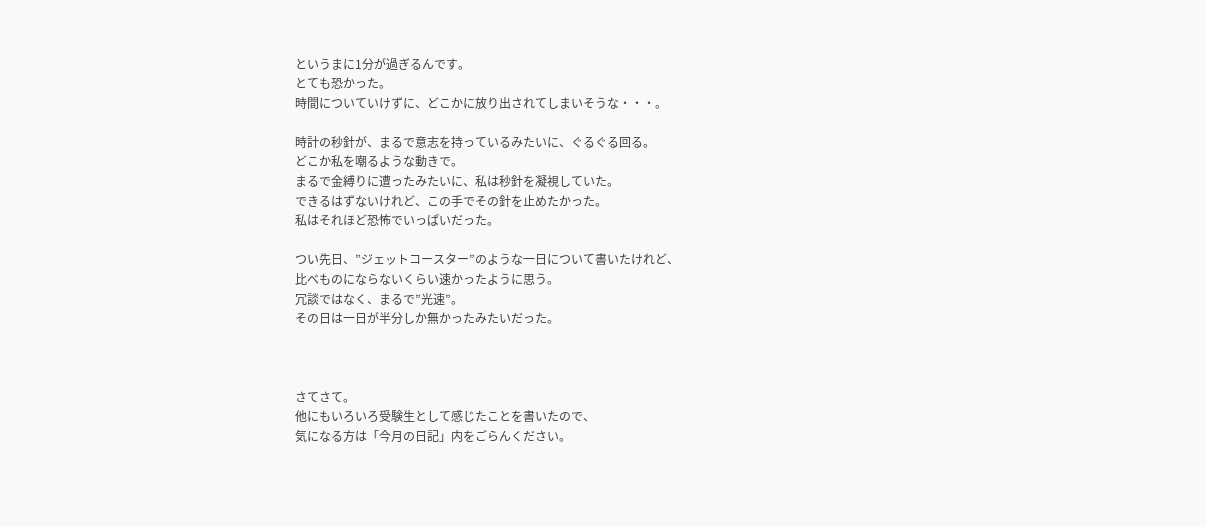というまに1分が過ぎるんです。
とても恐かった。
時間についていけずに、どこかに放り出されてしまいそうな・・・。

時計の秒針が、まるで意志を持っているみたいに、ぐるぐる回る。
どこか私を嘲るような動きで。
まるで金縛りに遭ったみたいに、私は秒針を凝視していた。
できるはずないけれど、この手でその針を止めたかった。
私はそれほど恐怖でいっぱいだった。

つい先日、”ジェットコースター”のような一日について書いたけれど、
比べものにならないくらい速かったように思う。
冗談ではなく、まるで”光速”。
その日は一日が半分しか無かったみたいだった。



さてさて。
他にもいろいろ受験生として感じたことを書いたので、
気になる方は「今月の日記」内をごらんください。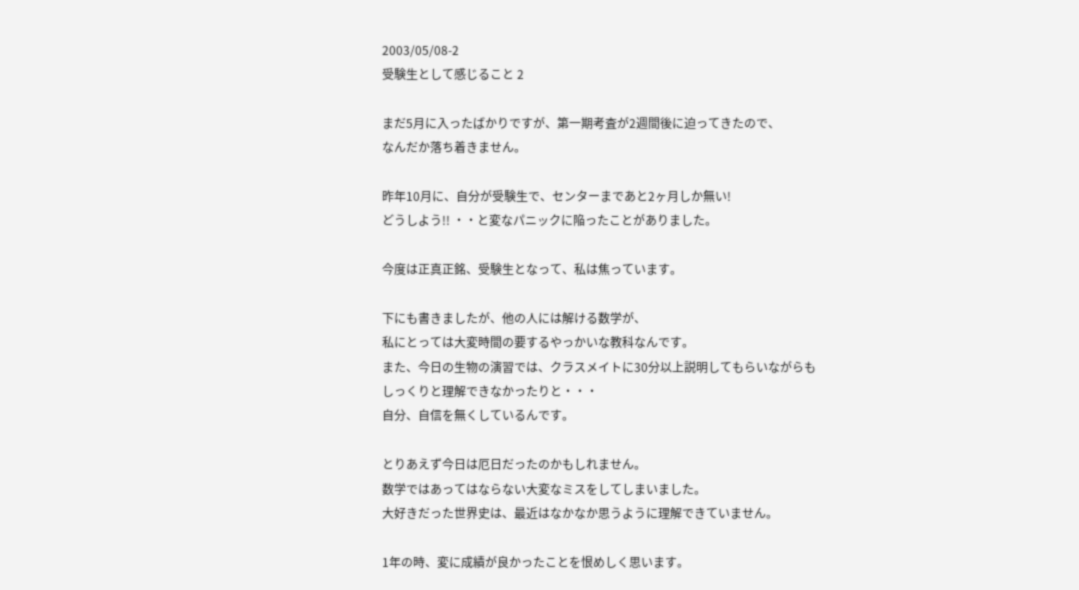2003/05/08-2
受験生として感じること 2

まだ5月に入ったばかりですが、第一期考査が2週間後に迫ってきたので、
なんだか落ち着きません。

昨年10月に、自分が受験生で、センターまであと2ヶ月しか無い!
どうしよう!! ・・と変なパニックに陥ったことがありました。

今度は正真正銘、受験生となって、私は焦っています。

下にも書きましたが、他の人には解ける数学が、
私にとっては大変時間の要するやっかいな教科なんです。
また、今日の生物の演習では、クラスメイトに30分以上説明してもらいながらも
しっくりと理解できなかったりと・・・
自分、自信を無くしているんです。

とりあえず今日は厄日だったのかもしれません。
数学ではあってはならない大変なミスをしてしまいました。
大好きだった世界史は、最近はなかなか思うように理解できていません。

1年の時、変に成績が良かったことを恨めしく思います。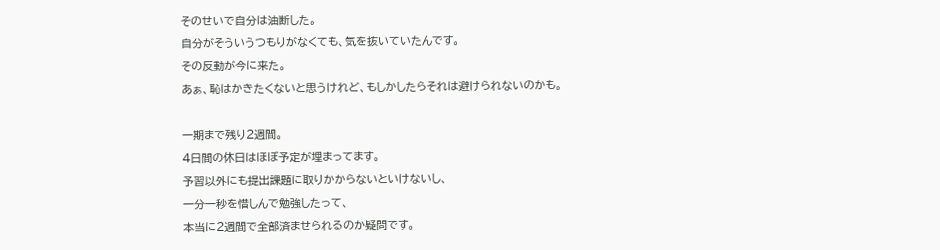そのせいで自分は油断した。
自分がそういうつもりがなくても、気を抜いていたんです。
その反動が今に来た。
あぁ、恥はかきたくないと思うけれど、もしかしたらそれは避けられないのかも。

一期まで残り2週間。
4日間の休日はほぼ予定が埋まってます。
予習以外にも提出課題に取りかからないといけないし、
一分一秒を惜しんで勉強したって、
本当に2週間で全部済ませられるのか疑問です。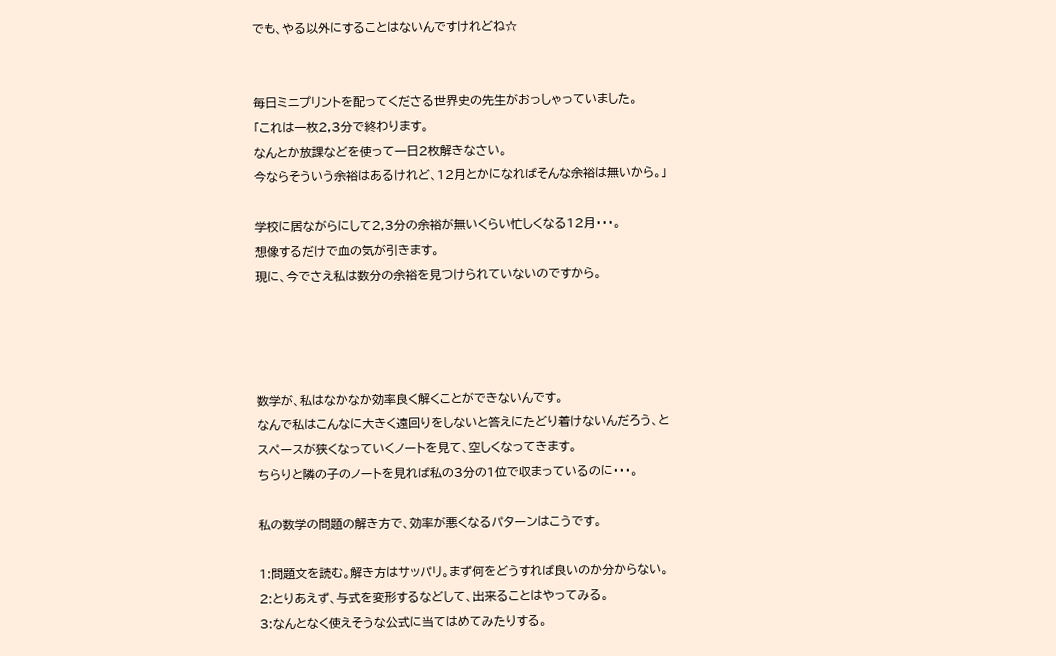でも、やる以外にすることはないんですけれどね☆


毎日ミニプリントを配ってくださる世界史の先生がおっしゃっていました。
「これは一枚2,3分で終わります。
なんとか放課などを使って一日2枚解きなさい。
今ならそういう余裕はあるけれど、12月とかになればそんな余裕は無いから。」

学校に居ながらにして2,3分の余裕が無いくらい忙しくなる12月・・・。
想像するだけで血の気が引きます。
現に、今でさえ私は数分の余裕を見つけられていないのですから。




数学が、私はなかなか効率良く解くことができないんです。
なんで私はこんなに大きく遠回りをしないと答えにたどり着けないんだろう、と
スペースが狭くなっていくノートを見て、空しくなってきます。
ちらりと隣の子のノートを見れば私の3分の1位で収まっているのに・・・。

私の数学の問題の解き方で、効率が悪くなるパターンはこうです。

1:問題文を読む。解き方はサッパリ。まず何をどうすれば良いのか分からない。
2:とりあえず、与式を変形するなどして、出来ることはやってみる。
3:なんとなく使えそうな公式に当てはめてみたりする。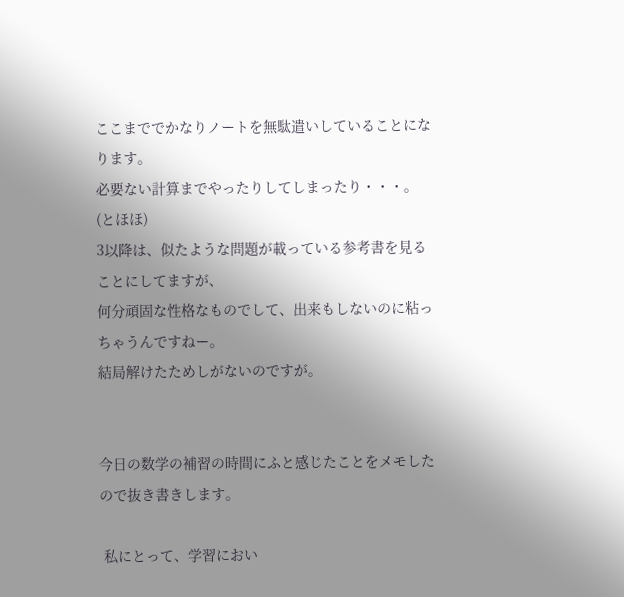ここまででかなりノートを無駄遣いしていることになります。
必要ない計算までやったりしてしまったり・・・。(とほほ)
3以降は、似たような問題が載っている参考書を見ることにしてますが、
何分頑固な性格なものでして、出来もしないのに粘っちゃうんですねー。
結局解けたためしがないのですが。


今日の数学の補習の時間にふと感じたことをメモしたので抜き書きします。

 私にとって、学習におい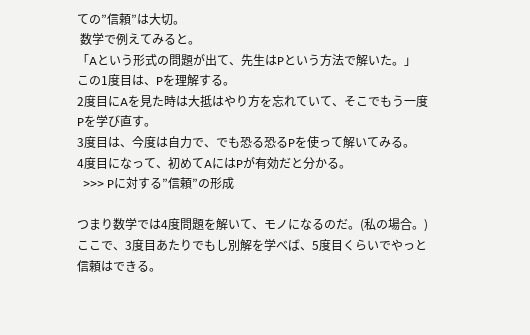ての”信頼”は大切。
 数学で例えてみると。
「Aという形式の問題が出て、先生はPという方法で解いた。」
この1度目は、Pを理解する。
2度目にAを見た時は大抵はやり方を忘れていて、そこでもう一度Pを学び直す。
3度目は、今度は自力で、でも恐る恐るPを使って解いてみる。
4度目になって、初めてAにはPが有効だと分かる。
  >>> Pに対する”信頼”の形成

つまり数学では4度問題を解いて、モノになるのだ。(私の場合。)
ここで、3度目あたりでもし別解を学べば、5度目くらいでやっと信頼はできる。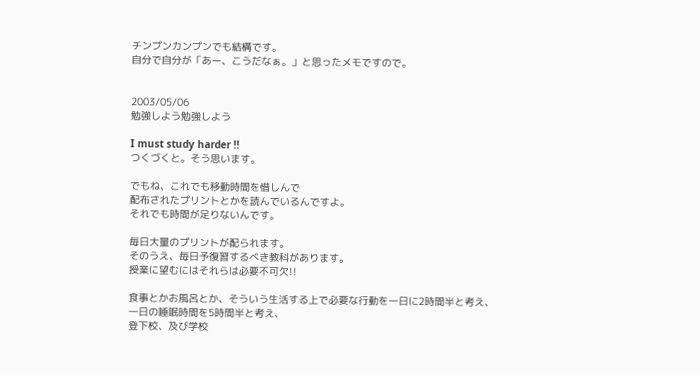チンプンカンプンでも結構です。
自分で自分が「あー、こうだなぁ。」と思ったメモですので。


2003/05/06
勉強しよう勉強しよう

I must study harder !!
つくづくと。そう思います。

でもね、これでも移動時間を惜しんで
配布されたプリントとかを読んでいるんですよ。
それでも時間が足りないんです。

毎日大量のプリントが配られます。
そのうえ、毎日予復習するべき教科があります。
授業に望むにはそれらは必要不可欠!!

食事とかお風呂とか、そういう生活する上で必要な行動を一日に2時間半と考え、
一日の睡眠時間を5時間半と考え、
登下校、及び学校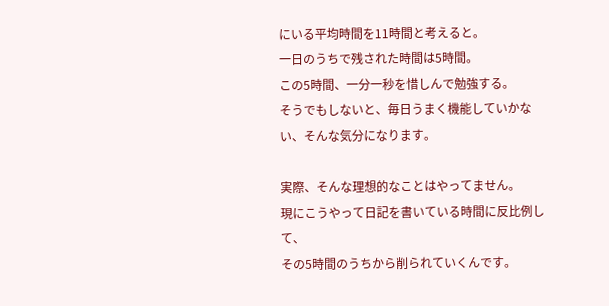にいる平均時間を11時間と考えると。
一日のうちで残された時間は5時間。
この5時間、一分一秒を惜しんで勉強する。
そうでもしないと、毎日うまく機能していかない、そんな気分になります。

実際、そんな理想的なことはやってません。
現にこうやって日記を書いている時間に反比例して、
その5時間のうちから削られていくんです。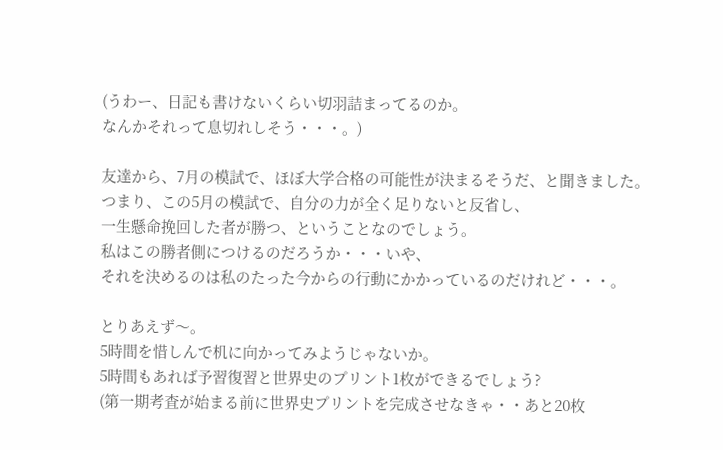(うわー、日記も書けないくらい切羽詰まってるのか。
なんかそれって息切れしそう・・・。)

友達から、7月の模試で、ほぼ大学合格の可能性が決まるそうだ、と聞きました。
つまり、この5月の模試で、自分の力が全く足りないと反省し、
一生懸命挽回した者が勝つ、ということなのでしょう。
私はこの勝者側につけるのだろうか・・・いや、
それを決めるのは私のたった今からの行動にかかっているのだけれど・・・。

とりあえず〜。
5時間を惜しんで机に向かってみようじゃないか。
5時間もあれば予習復習と世界史のプリント1枚ができるでしょう?
(第一期考査が始まる前に世界史プリントを完成させなきゃ・・あと20枚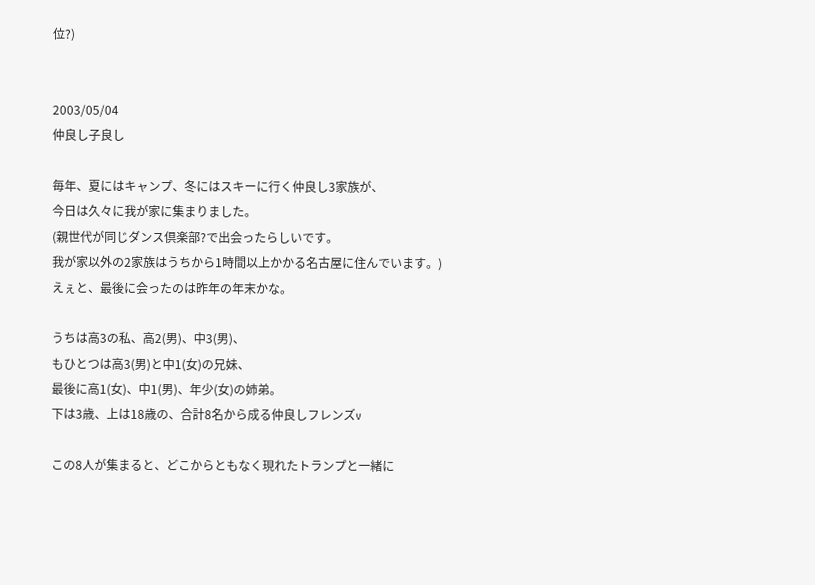位?)


2003/05/04
仲良し子良し

毎年、夏にはキャンプ、冬にはスキーに行く仲良し3家族が、
今日は久々に我が家に集まりました。
(親世代が同じダンス倶楽部?で出会ったらしいです。
我が家以外の2家族はうちから1時間以上かかる名古屋に住んでいます。)
えぇと、最後に会ったのは昨年の年末かな。

うちは高3の私、高2(男)、中3(男)、
もひとつは高3(男)と中1(女)の兄妹、
最後に高1(女)、中1(男)、年少(女)の姉弟。
下は3歳、上は18歳の、合計8名から成る仲良しフレンズv

この8人が集まると、どこからともなく現れたトランプと一緒に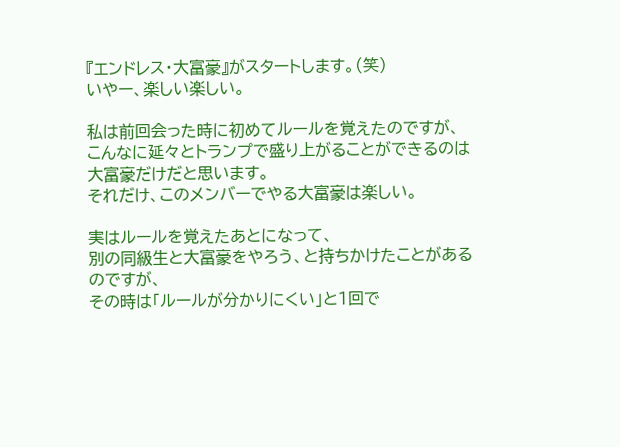『エンドレス・大富豪』がスタートします。(笑)
いやー、楽しい楽しい。

私は前回会った時に初めてルールを覚えたのですが、
こんなに延々とトランプで盛り上がることができるのは大富豪だけだと思います。
それだけ、このメンバーでやる大富豪は楽しい。

実はルールを覚えたあとになって、
別の同級生と大富豪をやろう、と持ちかけたことがあるのですが、
その時は「ルールが分かりにくい」と1回で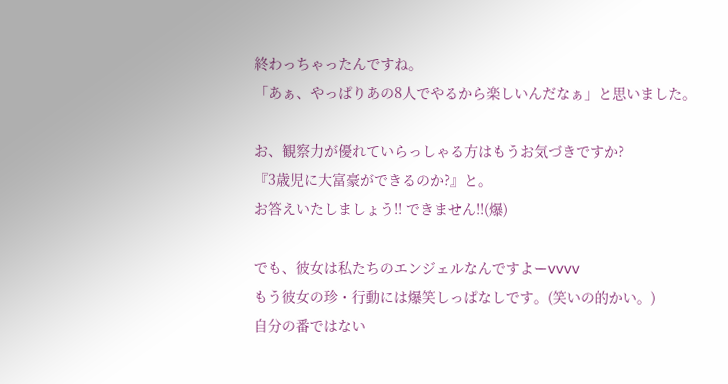終わっちゃったんですね。
「あぁ、やっぱりあの8人でやるから楽しいんだなぁ」と思いました。

お、観察力が優れていらっしゃる方はもうお気づきですか?
『3歳児に大富豪ができるのか?』と。
お答えいたしましょう!! できません!!(爆)

でも、彼女は私たちのエンジェルなんですよーvvvv
もう彼女の珍・行動には爆笑しっぱなしです。(笑いの的かい。)
自分の番ではない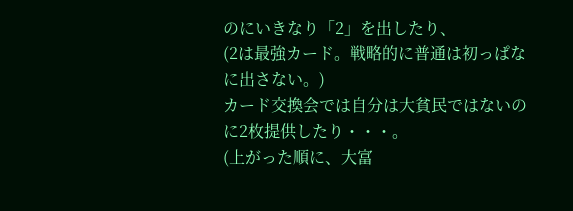のにいきなり「2」を出したり、
(2は最強カード。戦略的に普通は初っぱなに出さない。)
カード交換会では自分は大貧民ではないのに2枚提供したり・・・。
(上がった順に、大富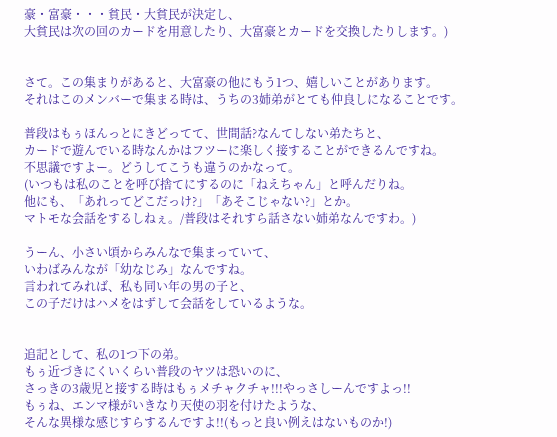豪・富豪・・・貧民・大貧民が決定し、
大貧民は次の回のカードを用意したり、大富豪とカードを交換したりします。)


さて。この集まりがあると、大富豪の他にもう1つ、嬉しいことがあります。
それはこのメンバーで集まる時は、うちの3姉弟がとても仲良しになることです。

普段はもぅほんっとにきどってて、世間話?なんてしない弟たちと、
カードで遊んでいる時なんかはフツーに楽しく接することができるんですね。
不思議ですよー。どうしてこうも違うのかなって。
(いつもは私のことを呼び捨てにするのに「ねえちゃん」と呼んだりね。
他にも、「あれってどこだっけ?」「あそこじゃない?」とか。
マトモな会話をするしねぇ。/普段はそれすら話さない姉弟なんですわ。)

うーん、小さい頃からみんなで集まっていて、
いわばみんなが「幼なじみ」なんですね。
言われてみれば、私も同い年の男の子と、
この子だけはハメをはずして会話をしているような。


追記として、私の1つ下の弟。
もぅ近づきにくいくらい普段のヤツは恐いのに、
さっきの3歳児と接する時はもぅメチャクチャ!!!やっさしーんですよっ!!
もぅね、エンマ様がいきなり天使の羽を付けたような、
そんな異様な感じすらするんですよ!!(もっと良い例えはないものか!)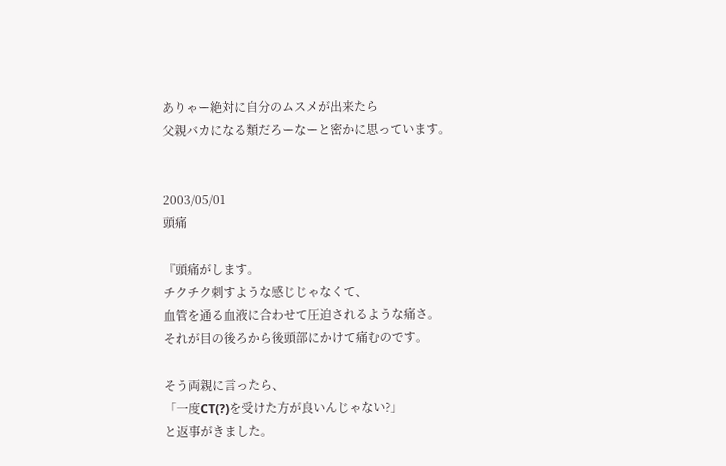ありゃー絶対に自分のムスメが出来たら
父親バカになる類だろーなーと密かに思っています。


2003/05/01
頭痛

『頭痛がします。
チクチク刺すような感じじゃなくて、
血管を通る血液に合わせて圧迫されるような痛さ。
それが目の後ろから後頭部にかけて痛むのです。

そう両親に言ったら、
「一度CT(?)を受けた方が良いんじゃない?」
と返事がきました。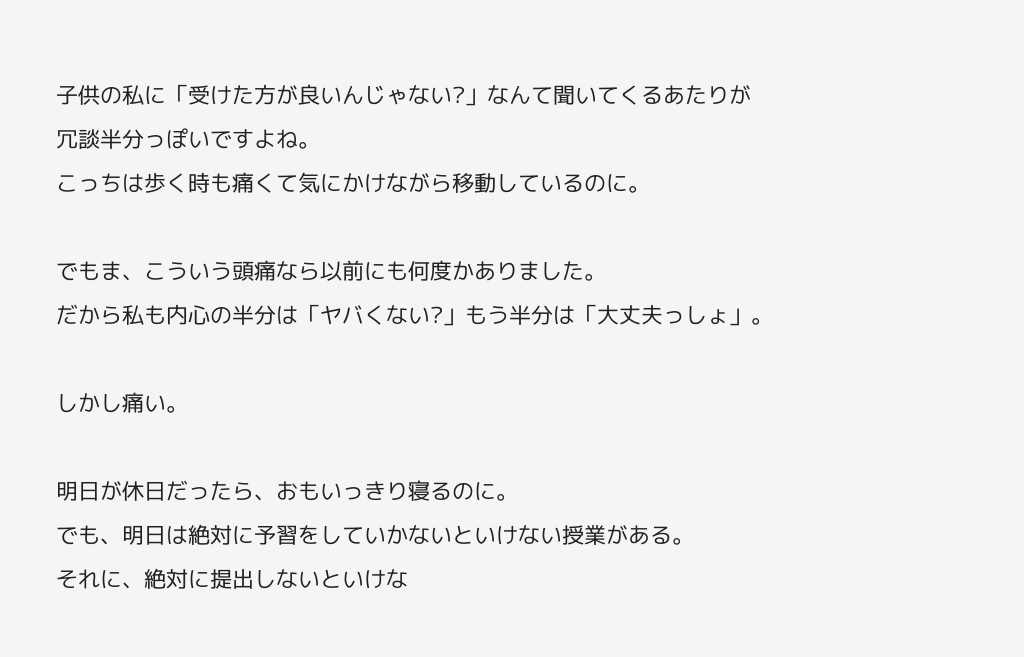子供の私に「受けた方が良いんじゃない?」なんて聞いてくるあたりが
冗談半分っぽいですよね。
こっちは歩く時も痛くて気にかけながら移動しているのに。

でもま、こういう頭痛なら以前にも何度かありました。
だから私も内心の半分は「ヤバくない?」もう半分は「大丈夫っしょ」。

しかし痛い。

明日が休日だったら、おもいっきり寝るのに。
でも、明日は絶対に予習をしていかないといけない授業がある。
それに、絶対に提出しないといけな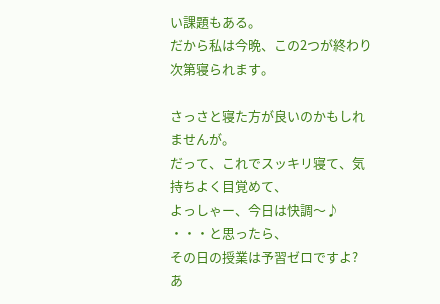い課題もある。
だから私は今晩、この2つが終わり次第寝られます。

さっさと寝た方が良いのかもしれませんが。
だって、これでスッキリ寝て、気持ちよく目覚めて、
よっしゃー、今日は快調〜♪ ・・・と思ったら、
その日の授業は予習ゼロですよ?
あ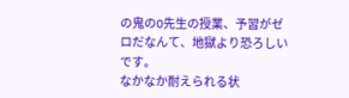の鬼のO先生の授業、予習がゼロだなんて、地獄より恐ろしいです。
なかなか耐えられる状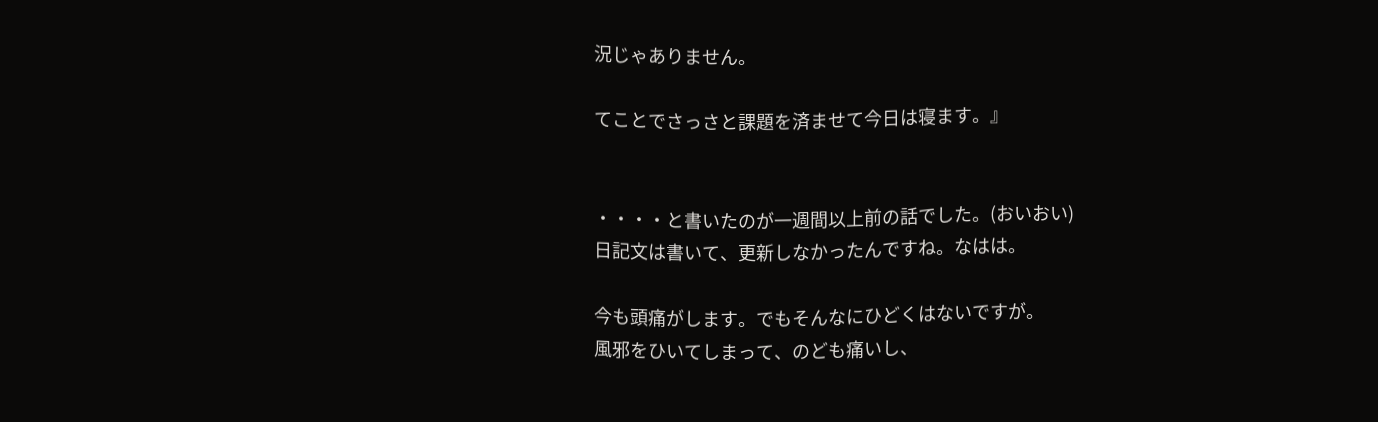況じゃありません。

てことでさっさと課題を済ませて今日は寝ます。』


・・・・と書いたのが一週間以上前の話でした。(おいおい)
日記文は書いて、更新しなかったんですね。なはは。

今も頭痛がします。でもそんなにひどくはないですが。
風邪をひいてしまって、のども痛いし、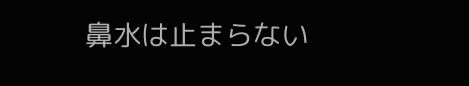鼻水は止まらない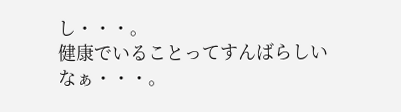し・・・。
健康でいることってすんばらしいなぁ・・・。